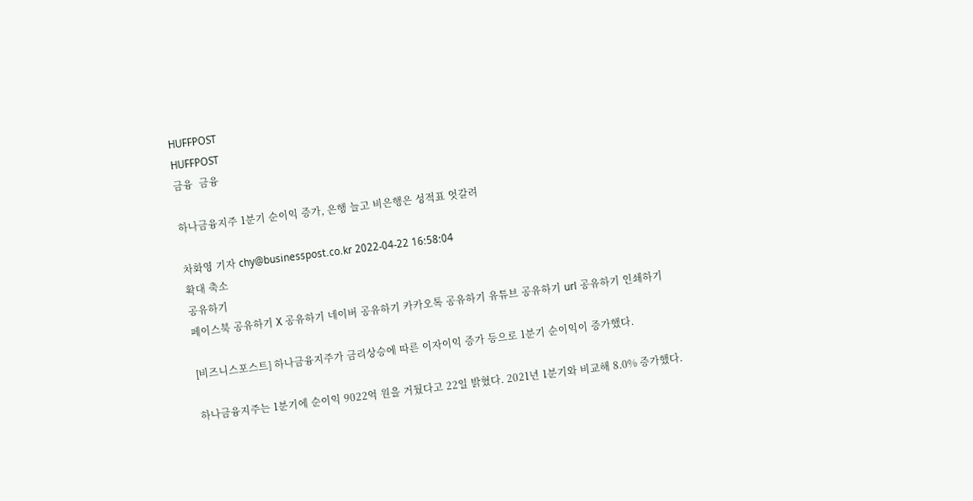HUFFPOST
HUFFPOST
금융  금융

하나금융지주 1분기 순이익 증가, 은행 늘고 비은행은 성적표 엇갈려

차화영 기자 chy@businesspost.co.kr 2022-04-22 16:58:04
확대 축소
공유하기
페이스북 공유하기 X 공유하기 네이버 공유하기 카카오톡 공유하기 유튜브 공유하기 url 공유하기 인쇄하기

[비즈니스포스트] 하나금융지주가 금리상승에 따른 이자이익 증가 등으로 1분기 순이익이 증가했다.

하나금융지주는 1분기에 순이익 9022억 원을 거뒀다고 22일 밝혔다. 2021년 1분기와 비교해 8.0% 증가했다.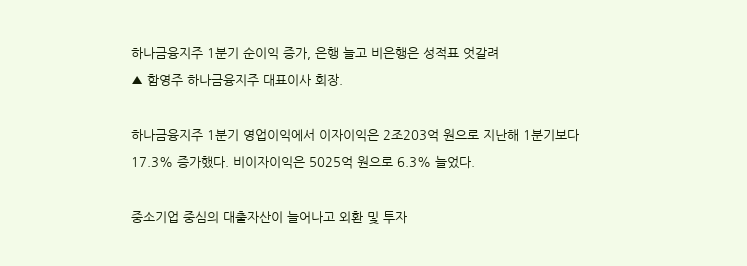하나금융지주 1분기 순이익 증가, 은행 늘고 비은행은 성적표 엇갈려
▲ 함영주 하나금융지주 대표이사 회장.

하나금융지주 1분기 영업이익에서 이자이익은 2조203억 원으로 지난해 1분기보다 17.3% 증가했다. 비이자이익은 5025억 원으로 6.3% 늘었다.

중소기업 중심의 대출자산이 늘어나고 외환 및 투자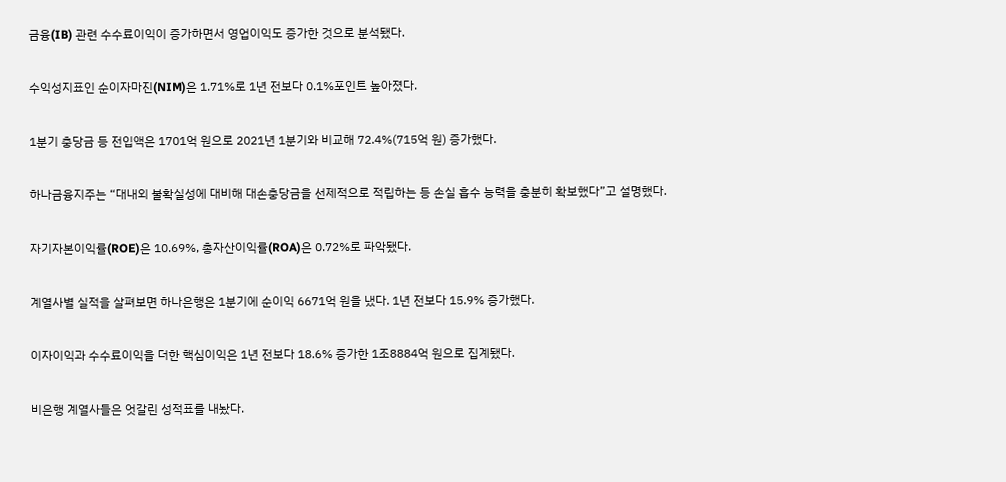금융(IB) 관련 수수료이익이 증가하면서 영업이익도 증가한 것으로 분석됐다.

수익성지표인 순이자마진(NIM)은 1.71%로 1년 전보다 0.1%포인트 높아졌다.

1분기 충당금 등 전입액은 1701억 원으로 2021년 1분기와 비교해 72.4%(715억 원) 증가했다.

하나금융지주는 “대내외 불확실성에 대비해 대손충당금을 선제적으로 적립하는 등 손실 흡수 능력을 충분히 확보했다”고 설명했다.

자기자본이익률(ROE)은 10.69%, 총자산이익률(ROA)은 0.72%로 파악됐다.

계열사별 실적을 살펴보면 하나은행은 1분기에 순이익 6671억 원을 냈다. 1년 전보다 15.9% 증가했다.

이자이익과 수수료이익을 더한 핵심이익은 1년 전보다 18.6% 증가한 1조8884억 원으로 집계됐다.

비은행 계열사들은 엇갈린 성적표를 내놨다.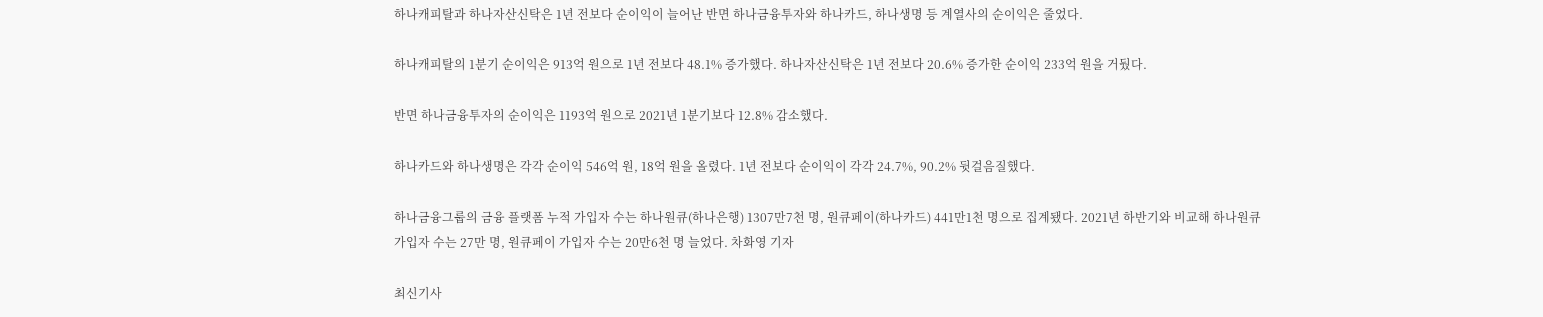하나캐피탈과 하나자산신탁은 1년 전보다 순이익이 늘어난 반면 하나금융투자와 하나카드, 하나생명 등 계열사의 순이익은 줄었다.

하나캐피탈의 1분기 순이익은 913억 원으로 1년 전보다 48.1% 증가했다. 하나자산신탁은 1년 전보다 20.6% 증가한 순이익 233억 원을 거뒀다.

반면 하나금융투자의 순이익은 1193억 원으로 2021년 1분기보다 12.8% 감소했다.

하나카드와 하나생명은 각각 순이익 546억 원, 18억 원을 올렸다. 1년 전보다 순이익이 각각 24.7%, 90.2% 뒷걸음질했다.

하나금융그룹의 금융 플랫폼 누적 가입자 수는 하나원큐(하나은행) 1307만7천 명, 원큐페이(하나카드) 441만1천 명으로 집계됐다. 2021년 하반기와 비교해 하나원큐 가입자 수는 27만 명, 원큐페이 가입자 수는 20만6천 명 늘었다. 차화영 기자

최신기사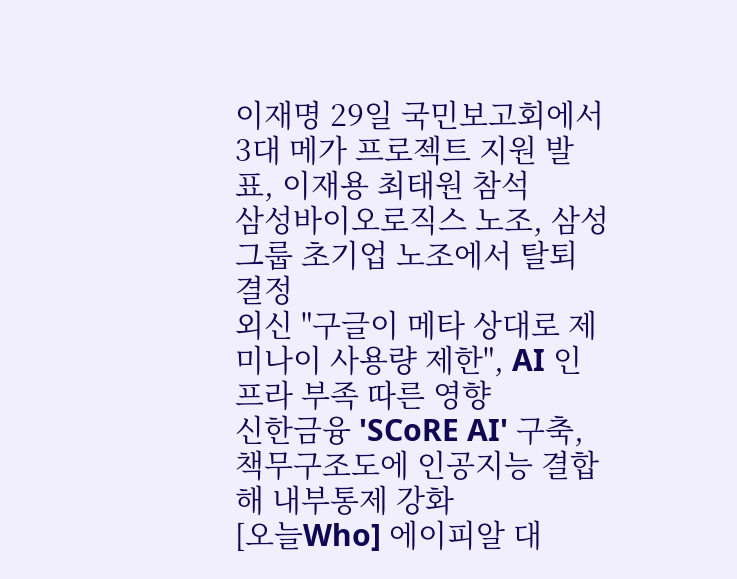이재명 29일 국민보고회에서 3대 메가 프로젝트 지원 발표, 이재용 최태원 참석
삼성바이오로직스 노조, 삼성그룹 초기업 노조에서 탈퇴 결정
외신 "구글이 메타 상대로 제미나이 사용량 제한", AI 인프라 부족 따른 영향
신한금융 'SCoRE AI' 구축, 책무구조도에 인공지능 결합해 내부통제 강화
[오늘Who] 에이피알 대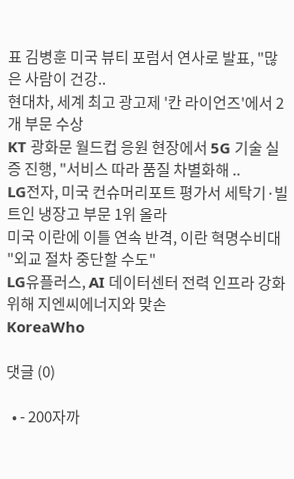표 김병훈 미국 뷰티 포럼서 연사로 발표, "많은 사람이 건강..
현대차, 세계 최고 광고제 '칸 라이언즈'에서 2개 부문 수상
KT 광화문 월드컵 응원 현장에서 5G 기술 실증 진행, "서비스 따라 품질 차별화해 ..
LG전자, 미국 컨슈머리포트 평가서 세탁기·빌트인 냉장고 부문 1위 올라
미국 이란에 이틀 연속 반격, 이란 혁명수비대 "외교 절차 중단할 수도"
LG유플러스, AI 데이터센터 전력 인프라 강화 위해 지엔씨에너지와 맞손
KoreaWho

댓글 (0)

  • - 200자까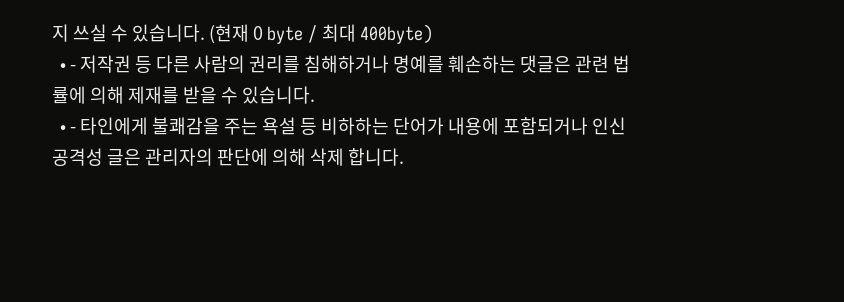지 쓰실 수 있습니다. (현재 0 byte / 최대 400byte)
  • - 저작권 등 다른 사람의 권리를 침해하거나 명예를 훼손하는 댓글은 관련 법률에 의해 제재를 받을 수 있습니다.
  • - 타인에게 불쾌감을 주는 욕설 등 비하하는 단어가 내용에 포함되거나 인신공격성 글은 관리자의 판단에 의해 삭제 합니다.